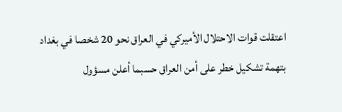اعتقلت قوات الاحتلال الأميركي في العراق نحو 20 شخصا في بغداد بتهمة تشكيل خطر على أمن العراق حسبما أعلن مسؤول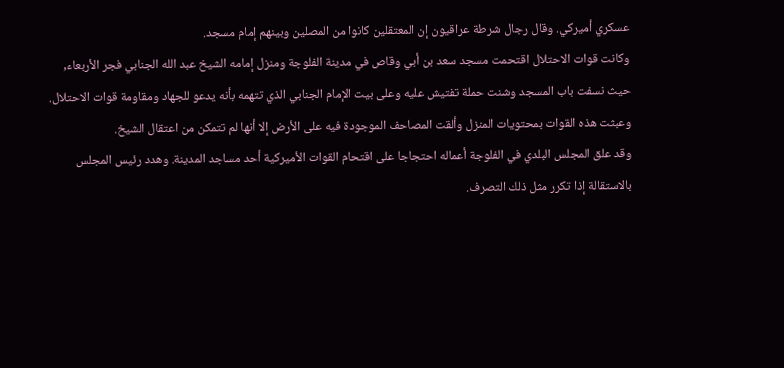عسكري أميركي. وقال رجال شرطة عراقيون إن المعتقلين كانوا من المصلين وبينهم إمام مسجد.
وكانت قوات الاحتلال اقتحمت مسجد سعد بن أبي وقاص في مدينة الفلوجة ومنزل إمامه الشيخ عبد الله الجنابي فجر الأربعاء, حيث نسفت باب المسجد وشنت حملة تفتيش عليه وعلى بيت الإمام الجنابي الذي تتهمه بأنه يدعو للجهاد ومقاومة قوات الاحتلال. وعبثت هذه القوات بمحتويات المنزل وألقت المصاحف الموجودة فيه على الأرض إلا أنها لم تتمكن من اعتقال الشيخ.
وقد علق المجلس البلدي في الفلوجة أعماله احتجاجا على اقتحام القوات الأميركية أحد مساجد المدينة. وهدد رئيس المجلس بالاستقالة إذا تكرر مثل ذلك التصرف.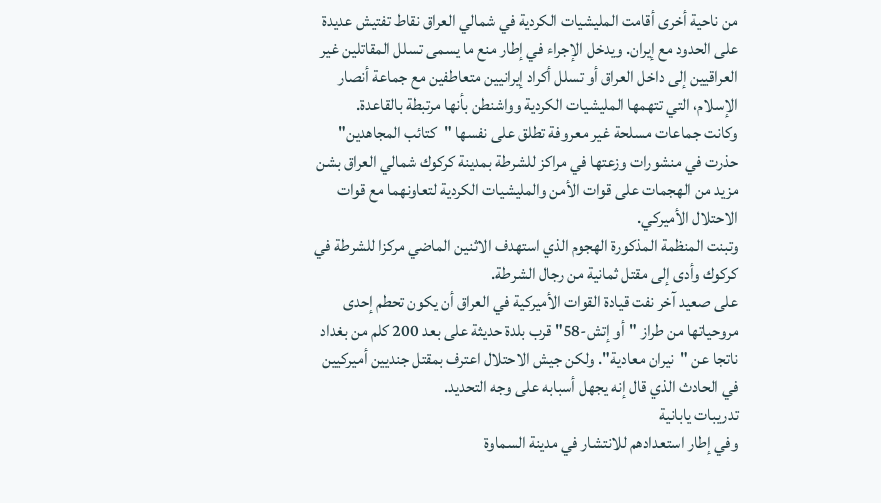من ناحية أخرى أقامت المليشيات الكردية في شمالي العراق نقاط تفتيش عديدة على الحدود مع إيران. ويدخل الإجراء في إطار منع ما يسمى تسلل المقاتلين غير العراقيين إلى داخل العراق أو تسلل أكراد إيرانيين متعاطفين مع جماعة أنصار الإسلام، التي تتهمها المليشيات الكردية وواشنطن بأنها مرتبطة بالقاعدة.
وكانت جماعات مسلحة غير معروفة تطلق على نفسها "كتائب المجاهدين" حذرت في منشورات وزعتها في مراكز للشرطة بمدينة كركوك شمالي العراق بشن مزيد من الهجمات على قوات الأمن والمليشيات الكردية لتعاونهما مع قوات الاحتلال الأميركي.
وتبنت المنظمة المذكورة الهجوم الذي استهدف الاثنين الماضي مركزا للشرطة في كركوك وأدى إلى مقتل ثمانية من رجال الشرطة.
على صعيد آخر نفت قيادة القوات الأميركية في العراق أن يكون تحطم إحدى مروحياتها من طراز "أو إتش-58" قرب بلدة حديثة على بعد 200 كلم من بغداد ناتجا عن "نيران معادية". ولكن جيش الاحتلال اعترف بمقتل جنديين أميركيين في الحادث الذي قال إنه يجهل أسبابه على وجه التحديد.
تدريبات يابانية
وفي إطار استعدادهم للانتشار في مدينة السماوة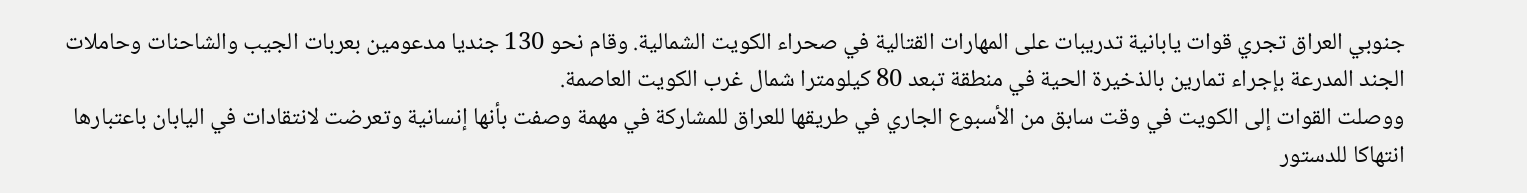جنوبي العراق تجري قوات يابانية تدريبات على المهارات القتالية في صحراء الكويت الشمالية. وقام نحو 130 جنديا مدعومين بعربات الجيب والشاحنات وحاملات الجند المدرعة بإجراء تمارين بالذخيرة الحية في منطقة تبعد 80 كيلومترا شمال غرب الكويت العاصمة.
ووصلت القوات إلى الكويت في وقت سابق من الأسبوع الجاري في طريقها للعراق للمشاركة في مهمة وصفت بأنها إنسانية وتعرضت لانتقادات في اليابان باعتبارها انتهاكا للدستور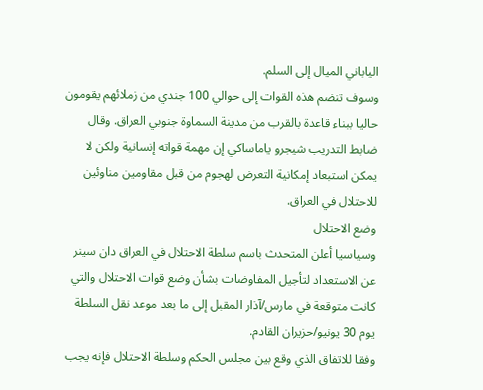الياباني الميال إلى السلم.
وسوف تنضم هذه القوات إلى حوالي 100 جندي من زملائهم يقومون حاليا ببناء قاعدة بالقرب من مدينة السماوة جنوبي العراق. وقال ضابط التدريب شيجرو ياماساكي إن مهمة قواته إنسانية ولكن لا يمكن استبعاد إمكانية التعرض لهجوم من قبل مقاومين مناوئين للاحتلال في العراق.
وضع الاحتلال
وسياسيا أعلن المتحدث باسم سلطة الاحتلال في العراق دان سينر عن الاستعداد لتأجيل المفاوضات بشأن وضع قوات الاحتلال والتي كانت متوقعة في مارس/آذار المقبل إلى ما بعد موعد نقل السلطة يوم 30 يونيو/حزيران القادم.
وفقا للاتفاق الذي وقع بين مجلس الحكم وسلطة الاحتلال فإنه يجب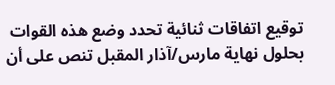توقيع اتفاقات ثنائية تحدد وضع هذه القوات بحلول نهاية مارس/آذار المقبل تنص على أن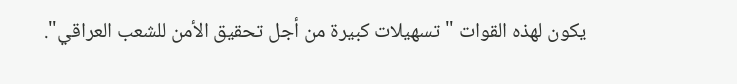يكون لهذه القوات "تسهيلات كبيرة من أجل تحقيق الأمن للشعب العراقي".